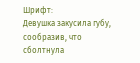Шрифт:
Девушка закусила губу, сообразив, что сболтнула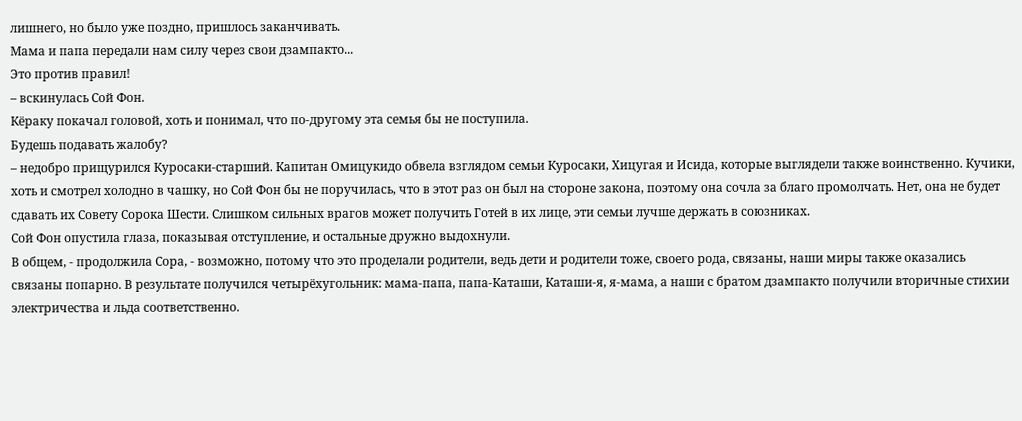лишнего, но было уже поздно, пришлось заканчивать.
Мама и папа передали нам силу через свои дзампакто...
Это против правил!
– вскинулась Сой Фон.
Кёраку покачал головой, хоть и понимал, что по-другому эта семья бы не поступила.
Будешь подавать жалобу?
– недобро прищурился Куросаки-старший. Капитан Омицукидо обвела взглядом семьи Куросаки, Хицугая и Исида, которые выглядели также воинственно. Кучики, хоть и смотрел холодно в чашку, но Сой Фон бы не поручилась, что в этот раз он был на стороне закона, поэтому она сочла за благо промолчать. Нет, она не будет сдавать их Совету Сорока Шести. Слишком сильных врагов может получить Готей в их лице, эти семьи лучше держать в союзниках.
Сой Фон опустила глаза, показывая отступление, и остальные дружно выдохнули.
В общем, - продолжила Сора, - возможно, потому что это проделали родители, ведь дети и родители тоже, своего рода, связаны, наши миры также оказались связаны попарно. В результате получился четырёхугольник: мама-папа, папа-Каташи, Каташи-я, я-мама, а наши с братом дзампакто получили вторичные стихии электричества и льда соответственно.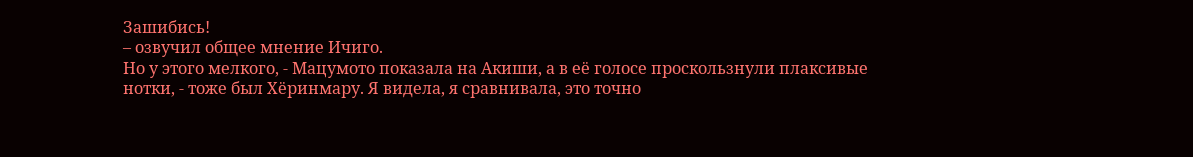Зашибись!
– озвучил общее мнение Ичиго.
Но у этого мелкого, - Мацумото показала на Акиши, а в её голосе проскользнули плаксивые нотки, - тоже был Хёринмару. Я видела, я сравнивала, это точно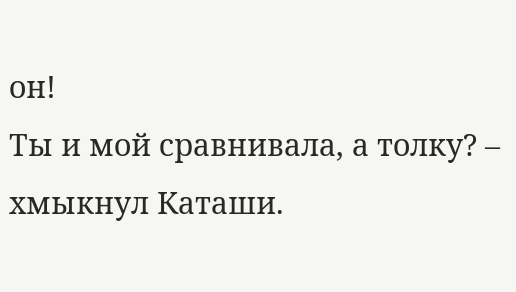он!
Ты и мой сравнивала, а толку? – хмыкнул Каташи.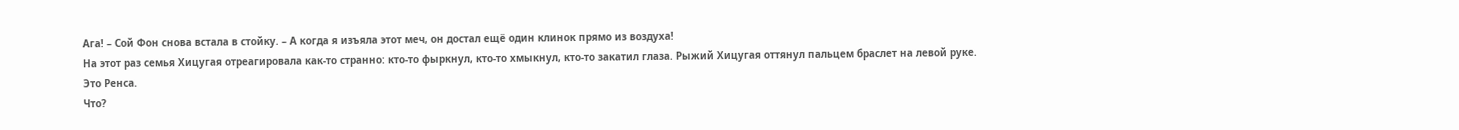Ага! – Сой Фон снова встала в стойку. – А когда я изъяла этот меч, он достал ещё один клинок прямо из воздуха!
На этот раз семья Хицугая отреагировала как-то странно: кто-то фыркнул, кто-то хмыкнул, кто-то закатил глаза. Рыжий Хицугая оттянул пальцем браслет на левой руке.
Это Ренса.
Что?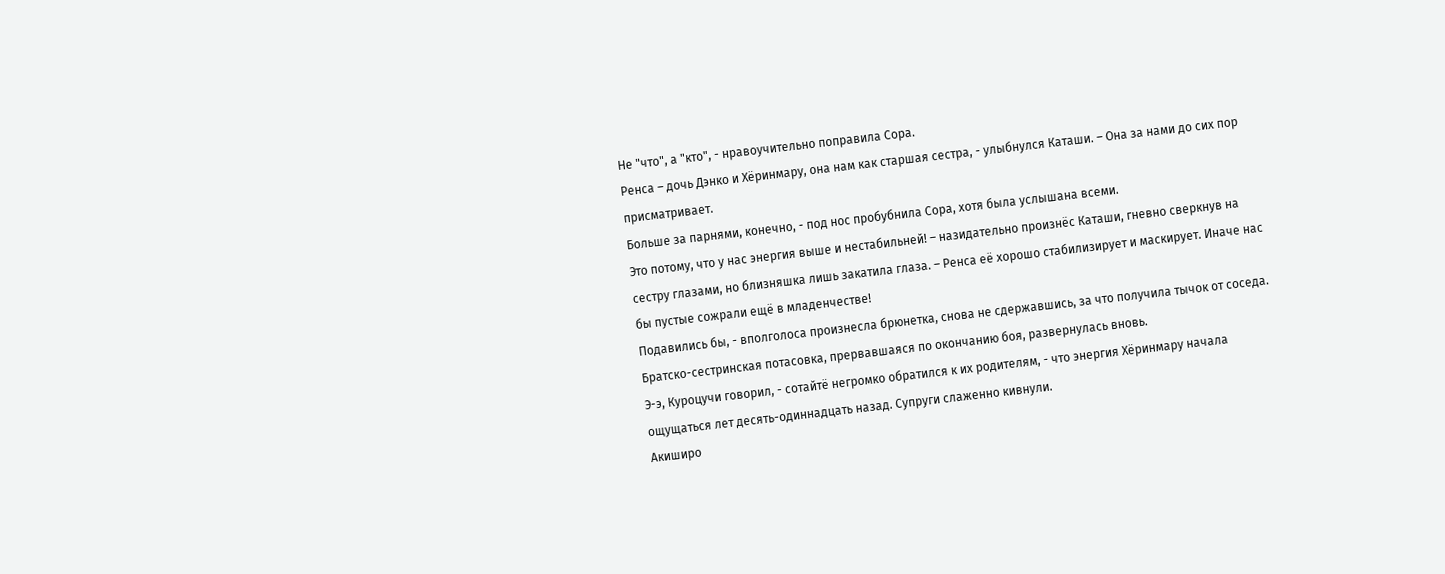Не "что", а "кто", - нравоучительно поправила Сора.
Ренса – дочь Дэнко и Хёринмару, она нам как старшая сестра, - улыбнулся Каташи. – Она за нами до сих пор присматривает.
Больше за парнями, конечно, - под нос пробубнила Сора, хотя была услышана всеми.
Это потому, что у нас энергия выше и нестабильней! – назидательно произнёс Каташи, гневно сверкнув на сестру глазами, но близняшка лишь закатила глаза. – Ренса её хорошо стабилизирует и маскирует. Иначе нас бы пустые сожрали ещё в младенчестве!
Подавились бы, - вполголоса произнесла брюнетка, снова не сдержавшись, за что получила тычок от соседа. Братско-сестринская потасовка, прервавшаяся по окончанию боя, развернулась вновь.
Э-э, Куроцучи говорил, - сотайтё негромко обратился к их родителям, - что энергия Хёринмару начала ощущаться лет десять-одиннадцать назад. Супруги слаженно кивнули.
Акиширо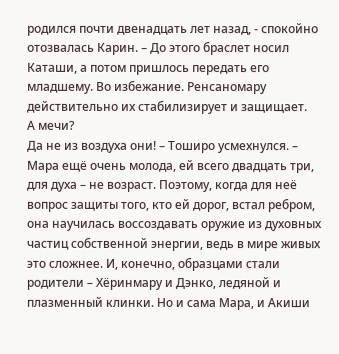родился почти двенадцать лет назад, - спокойно отозвалась Карин. – До этого браслет носил Каташи, а потом пришлось передать его младшему. Во избежание. Ренсаномару действительно их стабилизирует и защищает.
А мечи?
Да не из воздуха они! – Тоширо усмехнулся. – Мара ещё очень молода, ей всего двадцать три, для духа – не возраст. Поэтому, когда для неё вопрос защиты того, кто ей дорог, встал ребром, она научилась воссоздавать оружие из духовных частиц собственной энергии, ведь в мире живых это сложнее. И, конечно, образцами стали родители – Хёринмару и Дэнко, ледяной и плазменный клинки. Но и сама Мара, и Акиши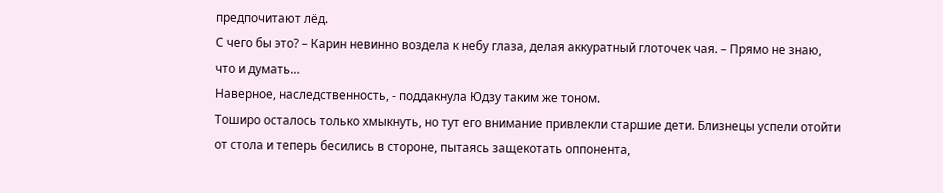предпочитают лёд.
С чего бы это? – Карин невинно воздела к небу глаза, делая аккуратный глоточек чая. – Прямо не знаю, что и думать…
Наверное, наследственность, - поддакнула Юдзу таким же тоном.
Тоширо осталось только хмыкнуть, но тут его внимание привлекли старшие дети. Близнецы успели отойти от стола и теперь бесились в стороне, пытаясь защекотать оппонента,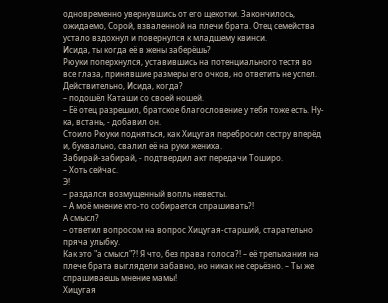одновременно увернувшись от его щекотки. Закончилось, ожидаемо, Сорой, взваленной на плечи брата. Отец семейства устало вздохнул и повернулся к младшему квинси.
Исида, ты когда её в жены заберёшь?
Рюуки поперхнулся, уставившись на потенциального тестя во все глаза, принявшие размеры его очков, но ответить не успел.
Действительно, Исида, когда?
– подошёл Каташи со своей ношей.
– Её отец разрешил, братское благословение у тебя тоже есть. Ну-ка, встань, - добавил он.
Стоило Рюуки подняться, как Хицугая перебросил сестру вперёд и, буквально, свалил её на руки жениха.
Забирай-забирай, - подтвердил акт передачи Тоширо.
– Хоть сейчас.
Э!
– раздался возмущенный вопль невесты.
– А моё мнение кто-то собирается спрашивать?!
А смысл?
– ответил вопросом на вопрос Хицугая-старший, старательно пряча улыбку.
Как это "а смысл"?! Я что, без права голоса?! – её трепыхания на плече брата выглядели забавно, но никак не серьёзно. – Ты же спрашиваешь мнение мамы!
Хицугая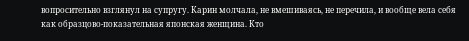вопросительно взглянул на супругу. Карин молчала, не вмешиваясь, не перечила, и вообще вела себя как образцово-показательная японская женщина. Кто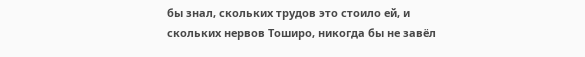бы знал, скольких трудов это стоило ей, и скольких нервов Тоширо, никогда бы не завёл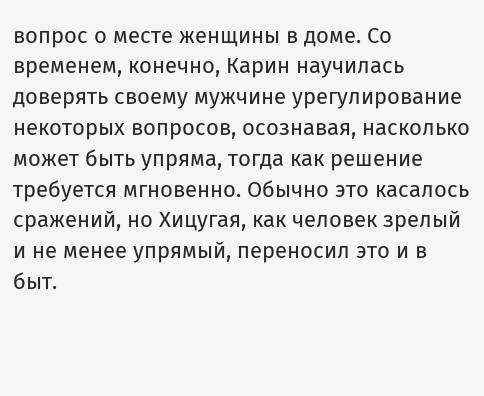вопрос о месте женщины в доме. Со временем, конечно, Карин научилась доверять своему мужчине урегулирование некоторых вопросов, осознавая, насколько может быть упряма, тогда как решение требуется мгновенно. Обычно это касалось сражений, но Хицугая, как человек зрелый и не менее упрямый, переносил это и в быт.